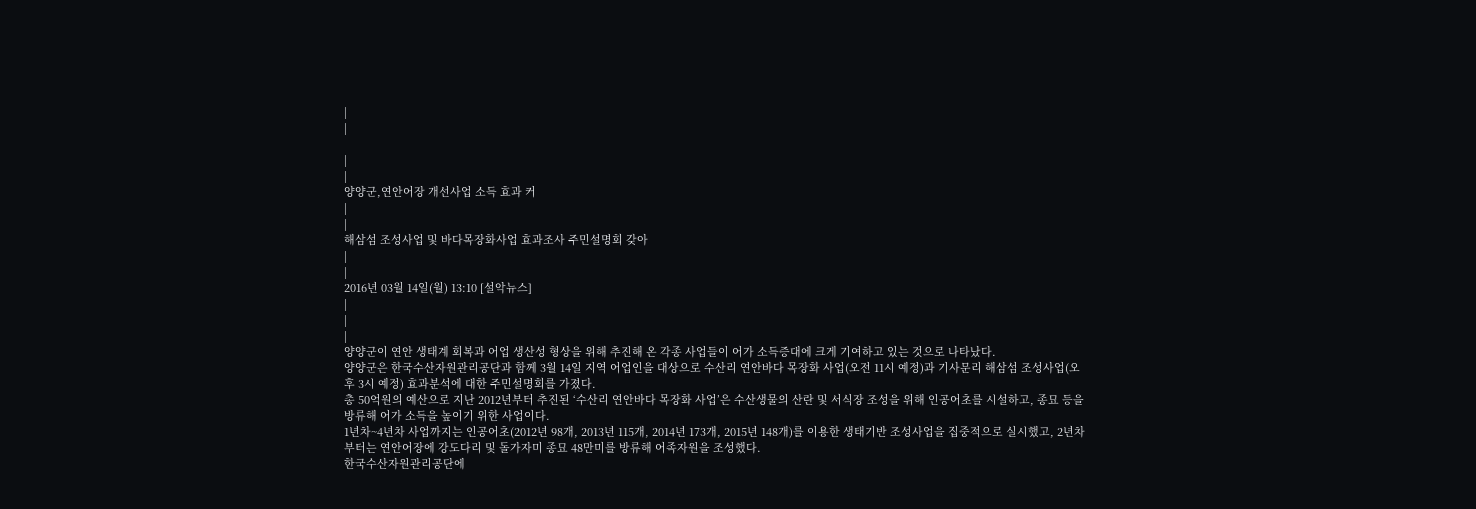|
|

|
|
양양군,연안어장 개선사업 소득 효과 커
|
|
해삼섬 조성사업 및 바다목장화사업 효과조사 주민설명회 갖아
|
|
2016년 03월 14일(월) 13:10 [설악뉴스]
|
|
|
양양군이 연안 생태계 회복과 어업 생산성 형상을 위해 추진해 온 각종 사업들이 어가 소득증대에 크게 기여하고 있는 것으로 나타났다.
양양군은 한국수산자원관리공단과 함께 3월 14일 지역 어업인을 대상으로 수산리 연안바다 목장화 사업(오전 11시 예정)과 기사문리 해삼섬 조성사업(오후 3시 예정) 효과분석에 대한 주민설명회를 가졌다.
총 50억원의 예산으로 지난 2012년부터 추진된 ‘수산리 연안바다 목장화 사업’은 수산생물의 산란 및 서식장 조성을 위해 인공어초를 시설하고, 종묘 등을 방류해 어가 소득을 높이기 위한 사업이다.
1년차~4년차 사업까지는 인공어초(2012년 98개, 2013년 115개, 2014년 173개, 2015년 148개)를 이용한 생태기반 조성사업을 집중적으로 실시했고, 2년차부터는 연안어장에 강도다리 및 돌가자미 종묘 48만미를 방류해 어족자원을 조성했다.
한국수산자원관리공단에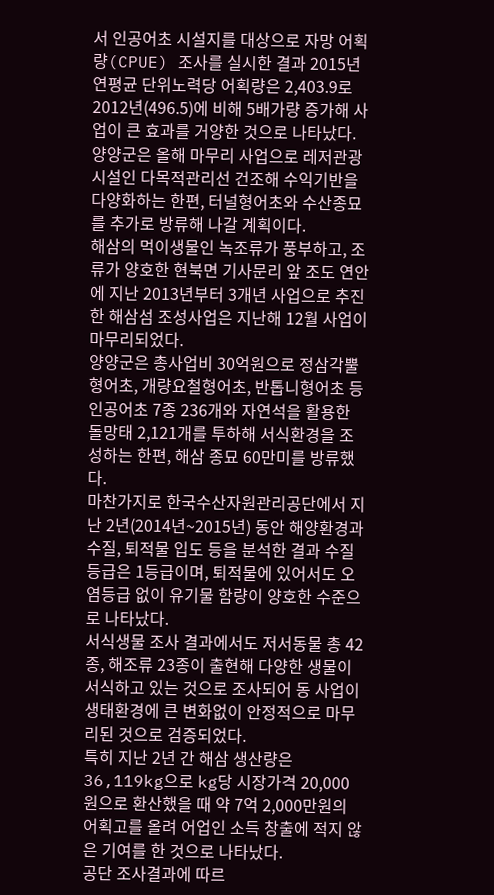서 인공어초 시설지를 대상으로 자망 어획량(CPUE) 조사를 실시한 결과 2015년 연평균 단위노력당 어획량은 2,403.9로 2012년(496.5)에 비해 5배가량 증가해 사업이 큰 효과를 거양한 것으로 나타났다.
양양군은 올해 마무리 사업으로 레저관광시설인 다목적관리선 건조해 수익기반을 다양화하는 한편, 터널형어초와 수산종묘를 추가로 방류해 나갈 계획이다.
해삼의 먹이생물인 녹조류가 풍부하고, 조류가 양호한 현북면 기사문리 앞 조도 연안에 지난 2013년부터 3개년 사업으로 추진한 해삼섬 조성사업은 지난해 12월 사업이 마무리되었다.
양양군은 총사업비 30억원으로 정삼각뿔형어초, 개량요철형어초, 반톱니형어초 등 인공어초 7종 236개와 자연석을 활용한 돌망태 2,121개를 투하해 서식환경을 조성하는 한편, 해삼 종묘 60만미를 방류했다.
마찬가지로 한국수산자원관리공단에서 지난 2년(2014년~2015년) 동안 해양환경과 수질, 퇴적물 입도 등을 분석한 결과 수질등급은 1등급이며, 퇴적물에 있어서도 오염등급 없이 유기물 함량이 양호한 수준으로 나타났다.
서식생물 조사 결과에서도 저서동물 총 42종, 해조류 23종이 출현해 다양한 생물이 서식하고 있는 것으로 조사되어 동 사업이 생태환경에 큰 변화없이 안정적으로 마무리된 것으로 검증되었다.
특히 지난 2년 간 해삼 생산량은 36,119kg으로 kg당 시장가격 20,000원으로 환산했을 때 약 7억 2,000만원의 어획고를 올려 어업인 소득 창출에 적지 않은 기여를 한 것으로 나타났다.
공단 조사결과에 따르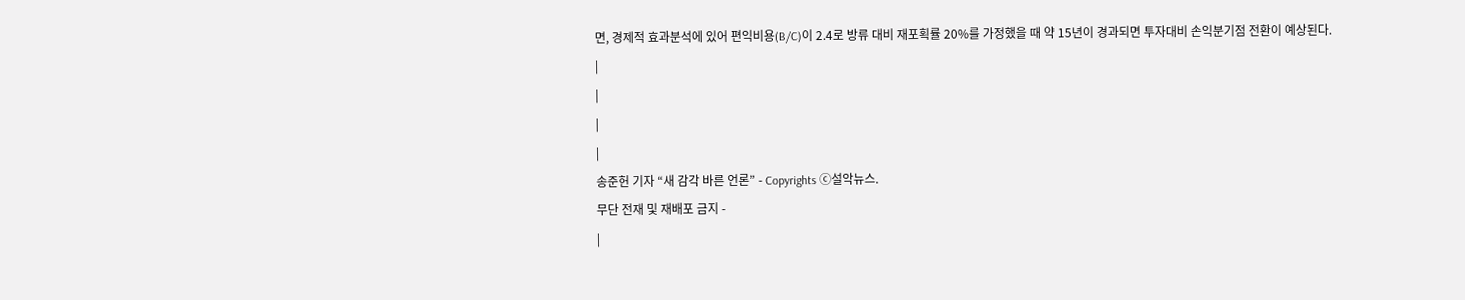면, 경제적 효과분석에 있어 편익비용(B/C)이 2.4로 방류 대비 재포획률 20%를 가정했을 때 약 15년이 경과되면 투자대비 손익분기점 전환이 예상된다.
|
|
|
|
송준헌 기자 “새 감각 바른 언론” - Copyrights ⓒ설악뉴스.
무단 전재 및 재배포 금지 -
|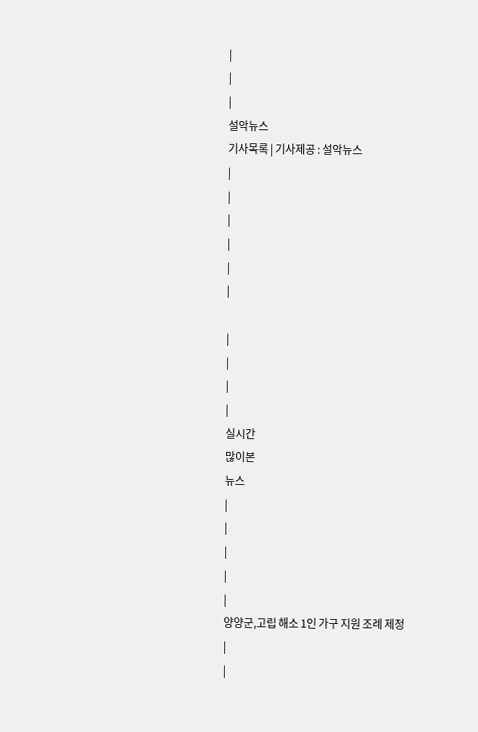|
|
|
설악뉴스
기사목록 | 기사제공 : 설악뉴스
|
|
|
|
|
|

|
|
|
|
실시간
많이본
뉴스
|
|
|
|
|
양양군,고립 해소 1인 가구 지원 조례 제정
|
|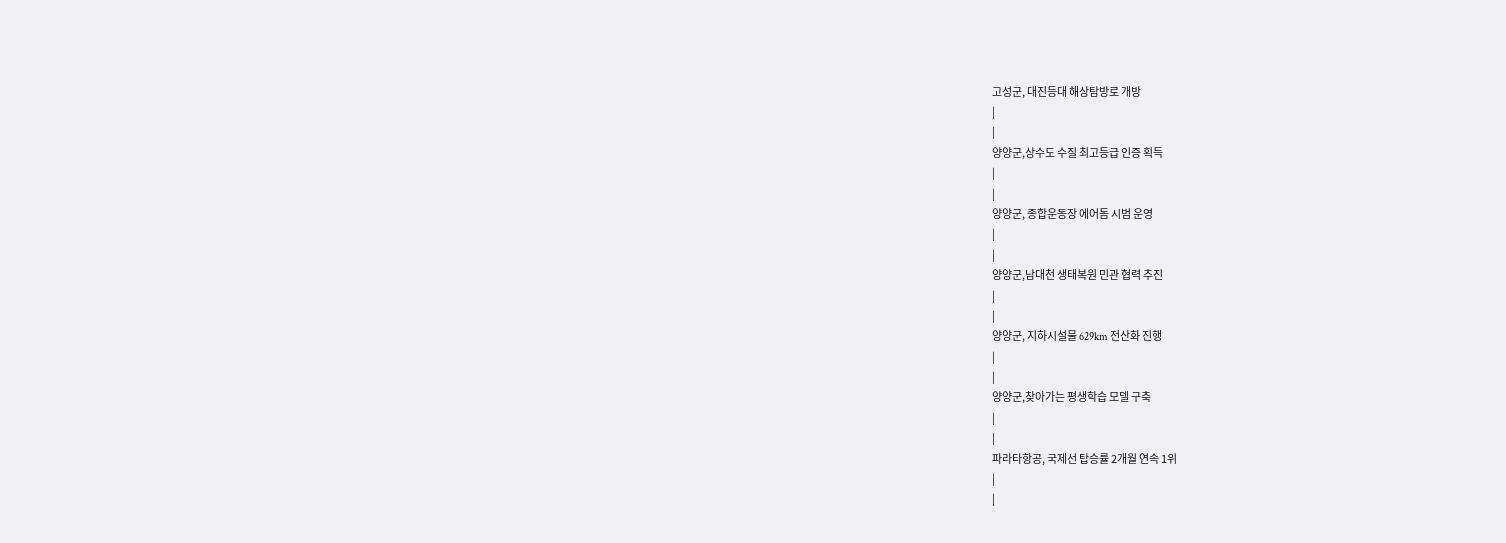고성군, 대진등대 해상탐방로 개방
|
|
양양군,상수도 수질 최고등급 인증 획득
|
|
양양군, 종합운동장 에어돔 시범 운영
|
|
양양군,남대천 생태복원 민관 협력 추진
|
|
양양군, 지하시설물 629km 전산화 진행
|
|
양양군,찾아가는 평생학습 모델 구축
|
|
파라타항공, 국제선 탑승률 2개월 연속 1위
|
|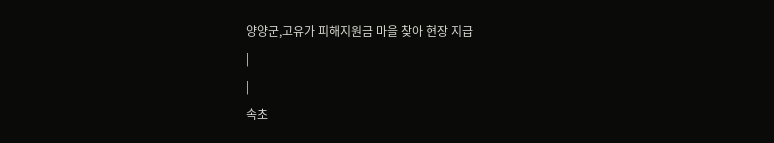양양군,고유가 피해지원금 마을 찾아 현장 지급
|
|
속초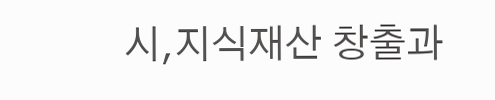시,지식재산 창출과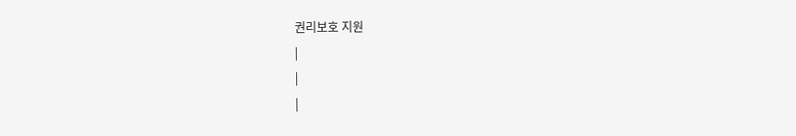권리보호 지원
|
|
|